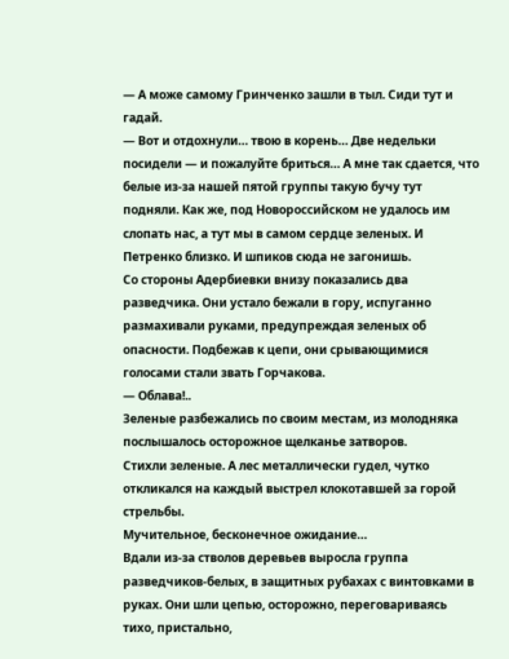— А може самому Гринченко зашли в тыл. Сиди тут и гадай.
— Вот и отдохнули… твою в корень… Две недельки посидели — и пожалуйте бриться… А мне так сдается, что белые из-за нашей пятой группы такую бучу тут подняли. Как же, под Новороссийском не удалось им слопать нас, а тут мы в самом сердце зеленых. И Петренко близко. И шпиков сюда не загонишь.
Со стороны Адербиевки внизу показались два разведчика. Они устало бежали в гору, испуганно размахивали руками, предупреждая зеленых об опасности. Подбежав к цепи, они срывающимися голосами стали звать Горчакова.
— Облава!..
Зеленые разбежались по своим местам, из молодняка послышалось осторожное щелканье затворов.
Стихли зеленые. А лес металлически гудел, чутко откликался на каждый выстрел клокотавшей за горой стрельбы.
Мучительное, бесконечное ожидание…
Вдали из-за стволов деревьев выросла группа разведчиков-белых, в защитных рубахах с винтовками в руках. Они шли цепью, осторожно, переговариваясь тихо, пристально,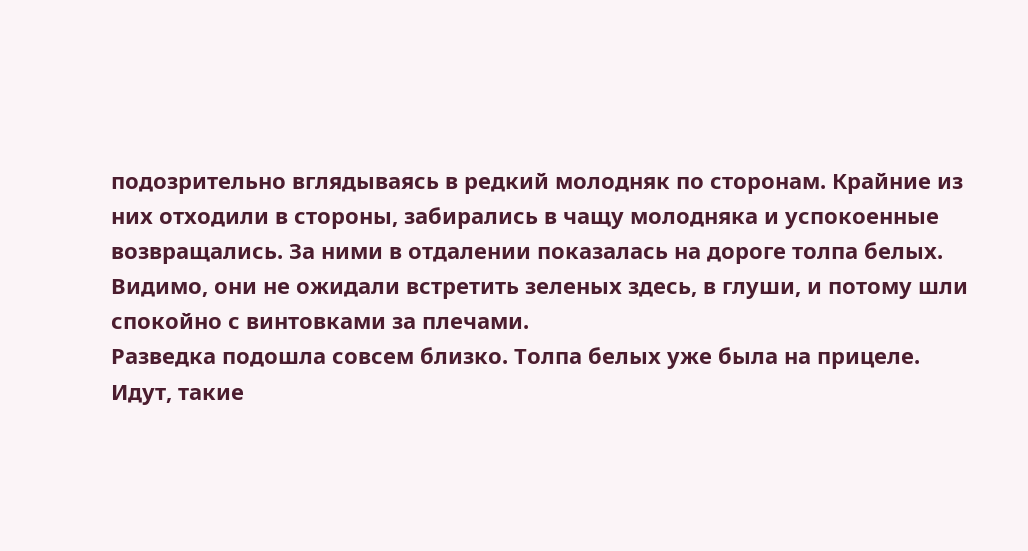подозрительно вглядываясь в редкий молодняк по сторонам. Крайние из них отходили в стороны, забирались в чащу молодняка и успокоенные возвращались. За ними в отдалении показалась на дороге толпа белых. Видимо, они не ожидали встретить зеленых здесь, в глуши, и потому шли спокойно с винтовками за плечами.
Разведка подошла совсем близко. Толпа белых уже была на прицеле.
Идут, такие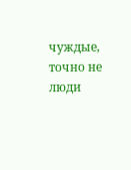чуждые, точно не люди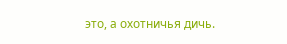это, а охотничья дичь.